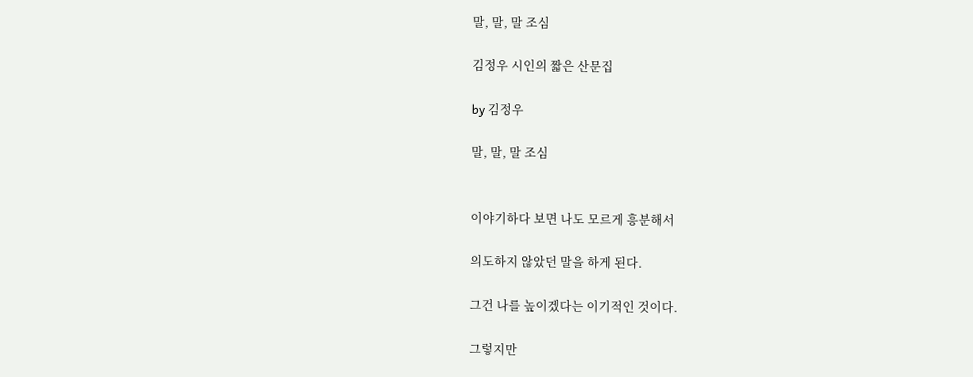말, 말, 말 조심

김정우 시인의 짧은 산문집

by 김정우

말, 말, 말 조심


이야기하다 보면 나도 모르게 흥분해서

의도하지 않았던 말을 하게 된다.

그건 나를 높이겠다는 이기적인 것이다.

그렇지만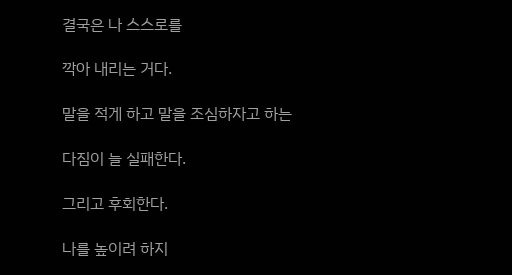결국은 나 스스로를

깍아 내리는 거다.

말을 적게 하고 말을 조심하자고 하는

다짐이 늘 실패한다.

그리고 후회한다.

나를 높이려 하지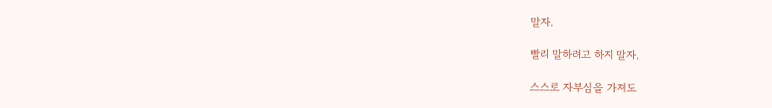말자.

빨리 말하려고 하지 말자.

스스로 자부심을 가져도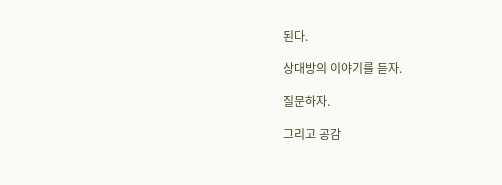된다.

상대방의 이야기를 듣자.

질문하자.

그리고 공감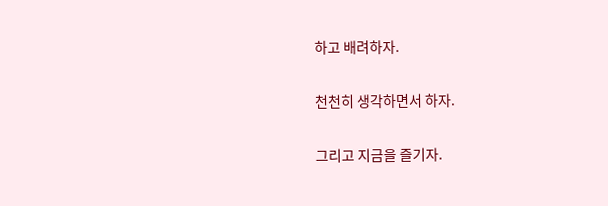하고 배려하자.

천천히 생각하면서 하자.

그리고 지금을 즐기자.